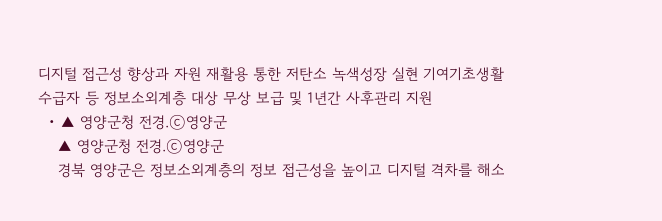디지털 접근성 향상과 자원 재활용 통한 저탄소 녹색성장 실현 기여기초생활수급자 등 정보소외계층 대상 무상 보급 및 1년간 사후관리 지원
  • ▲ 영양군청 전경.ⓒ영양군
    ▲ 영양군청 전경.ⓒ영양군
    경북 영양군은 정보소외계층의 정보 접근성을 높이고 디지털 격차를 해소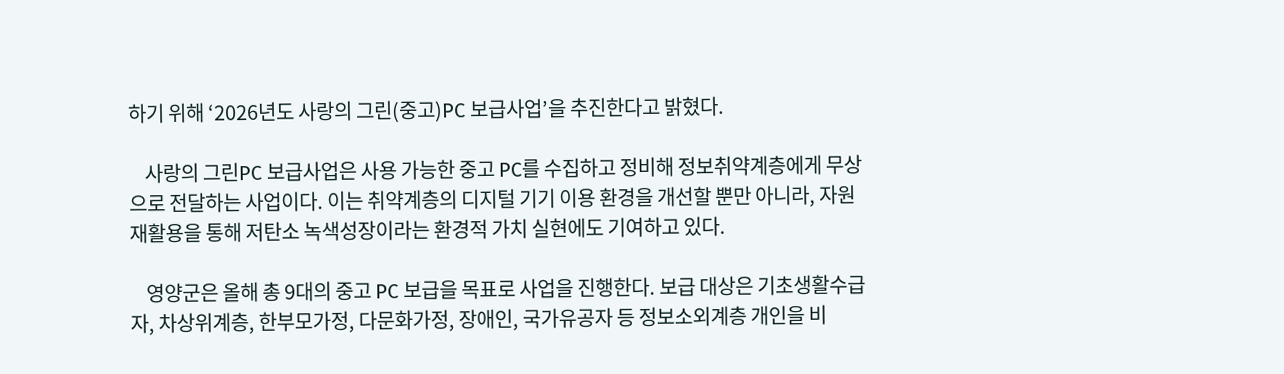하기 위해 ‘2026년도 사랑의 그린(중고)PC 보급사업’을 추진한다고 밝혔다.

    사랑의 그린PC 보급사업은 사용 가능한 중고 PC를 수집하고 정비해 정보취약계층에게 무상으로 전달하는 사업이다. 이는 취약계층의 디지털 기기 이용 환경을 개선할 뿐만 아니라, 자원 재활용을 통해 저탄소 녹색성장이라는 환경적 가치 실현에도 기여하고 있다.

    영양군은 올해 총 9대의 중고 PC 보급을 목표로 사업을 진행한다. 보급 대상은 기초생활수급자, 차상위계층, 한부모가정, 다문화가정, 장애인, 국가유공자 등 정보소외계층 개인을 비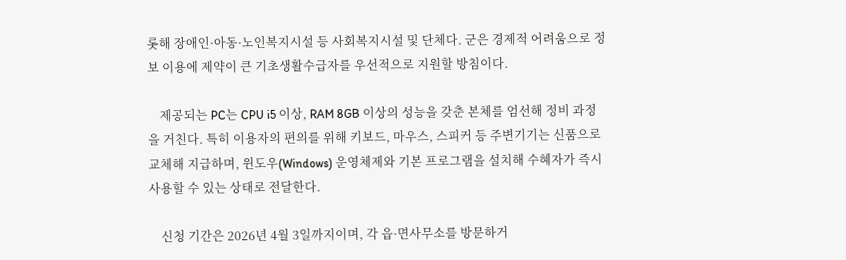롯해 장애인·아동·노인복지시설 등 사회복지시설 및 단체다. 군은 경제적 어려움으로 정보 이용에 제약이 큰 기초생활수급자를 우선적으로 지원할 방침이다.

    제공되는 PC는 CPU i5 이상, RAM 8GB 이상의 성능을 갖춘 본체를 엄선해 정비 과정을 거친다. 특히 이용자의 편의를 위해 키보드, 마우스, 스피커 등 주변기기는 신품으로 교체해 지급하며, 윈도우(Windows) 운영체제와 기본 프로그램을 설치해 수혜자가 즉시 사용할 수 있는 상태로 전달한다.

    신청 기간은 2026년 4월 3일까지이며, 각 읍·면사무소를 방문하거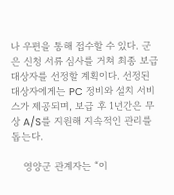나 우편을 통해 접수할 수 있다. 군은 신청 서류 심사를 거쳐 최종 보급 대상자를 선정할 계획이다. 선정된 대상자에게는 PC 정비와 설치 서비스가 제공되며, 보급 후 1년간은 무상 A/S를 지원해 지속적인 관리를 돕는다.

    영양군 관계자는 “이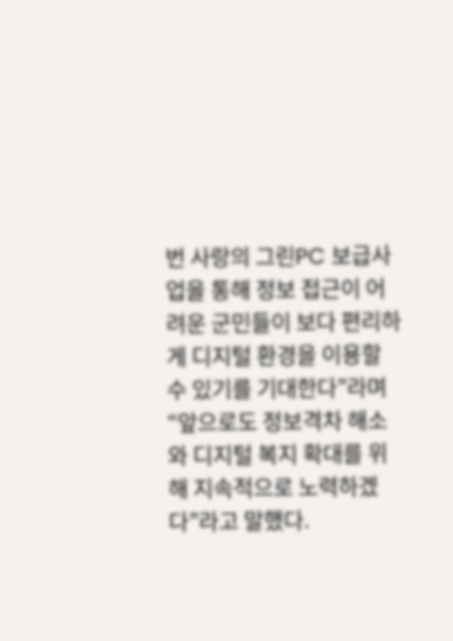번 사랑의 그린PC 보급사업을 통해 정보 접근이 어려운 군민들이 보다 편리하게 디지털 환경을 이용할 수 있기를 기대한다”라며 “앞으로도 정보격차 해소와 디지털 복지 확대를 위해 지속적으로 노력하겠다”라고 말했다.